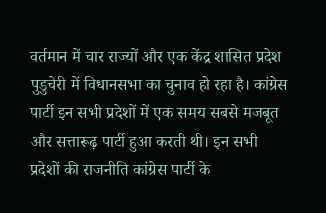वर्तमान में चार राज्यों और एक केंद्र शासित प्रदेश पुडुचेरी में विधानसभा का चुनाव हो रहा है। कांग्रेस पार्टी इन सभी प्रदेशों में एक समय सबसे मजबूत और सत्तारूढ़ पार्टी हुआ करती थी। इन सभी प्रदेशों की राजनीति कांग्रेस पार्टी के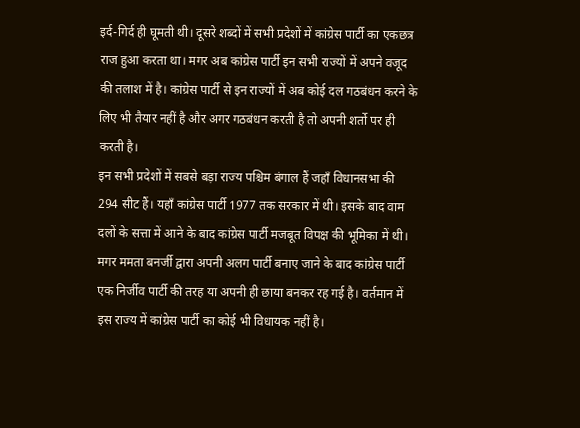इर्द-गिर्द ही घूमती थी। दूसरे शब्दों में सभी प्रदेशों में कांग्रेस पार्टी का एकछत्र राज हुआ करता था। मगर अब कांग्रेस पार्टी इन सभी राज्यों में अपने वजूद की तलाश में है। कांग्रेस पार्टी से इन राज्यों में अब कोई दल गठबंधन करने के लिए भी तैयार नहीं है और अगर गठबंधन करती है तो अपनी शर्तो पर ही करती है।
इन सभी प्रदेशों में सबसे बड़ा राज्य पश्चिम बंगाल हैं जहाँ विधानसभा की 294 सीट हैं। यहाँ कांग्रेस पार्टी 1977 तक सरकार में थी। इसके बाद वाम दलों के सत्ता में आने के बाद कांग्रेस पार्टी मजबूत विपक्ष की भूमिका में थी। मगर ममता बनर्जी द्वारा अपनी अलग पार्टी बनाए जाने के बाद कांग्रेस पार्टी एक निर्जीव पार्टी की तरह या अपनी ही छाया बनकर रह गई है। वर्तमान में इस राज्य में कांग्रेस पार्टी का कोई भी विधायक नहीं है।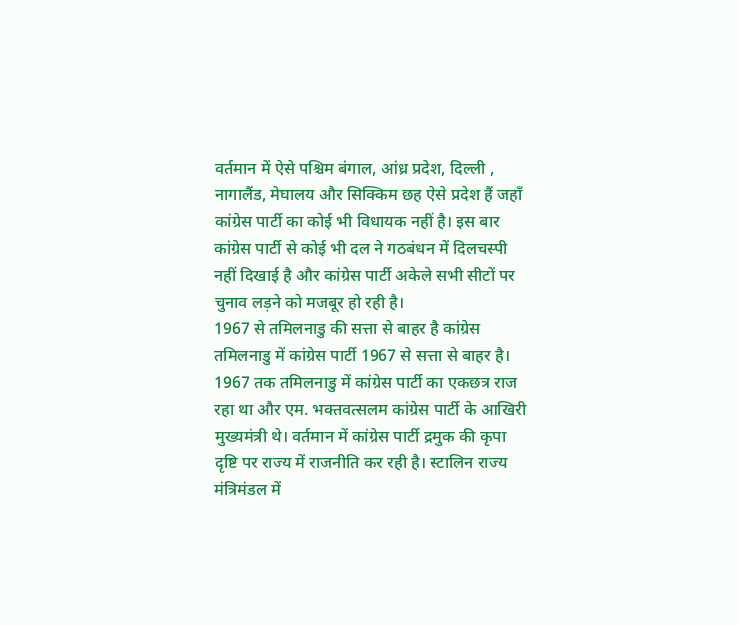वर्तमान में ऐसे पश्चिम बंगाल, आंध्र प्रदेश, दिल्ली , नागालैंड, मेघालय और सिक्किम छह ऐसे प्रदेश हैं जहाँ कांग्रेस पार्टी का कोई भी विधायक नहीं है। इस बार कांग्रेस पार्टी से कोई भी दल ने गठबंधन में दिलचस्पी नहीं दिखाई है और कांग्रेस पार्टी अकेले सभी सीटों पर चुनाव लड़ने को मजबूर हो रही है।
1967 से तमिलनाडु की सत्ता से बाहर है कांग्रेस
तमिलनाडु में कांग्रेस पार्टी 1967 से सत्ता से बाहर है। 1967 तक तमिलनाडु में कांग्रेस पार्टी का एकछत्र राज रहा था और एम. भक्तवत्सलम कांग्रेस पार्टी के आखिरी मुख्यमंत्री थे। वर्तमान में कांग्रेस पार्टी द्रमुक की कृपा दृष्टि पर राज्य में राजनीति कर रही है। स्टालिन राज्य मंत्रिमंडल में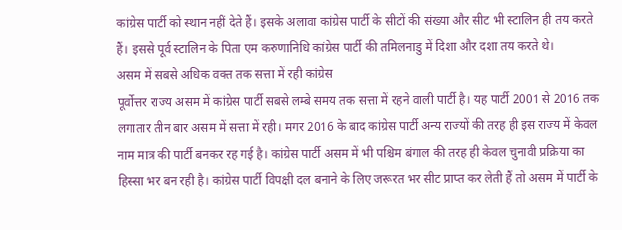कांग्रेस पार्टी को स्थान नहीं देते हैं। इसके अलावा कांग्रेस पार्टी के सीटों की संख्या और सीट भी स्टालिन ही तय करते हैं। इससे पूर्व स्टालिन के पिता एम करुणानिधि कांग्रेस पार्टी की तमिलनाडु में दिशा और दशा तय करते थे।
असम में सबसे अधिक वक्त तक सत्ता में रही कांग्रेस
पूर्वोत्तर राज्य असम में कांग्रेस पार्टी सबसे लम्बे समय तक सत्ता में रहने वाली पार्टी है। यह पार्टी 2001 से 2016 तक लगातार तीन बार असम में सत्ता में रही। मगर 2016 के बाद कांग्रेस पार्टी अन्य राज्यों की तरह ही इस राज्य में केवल नाम मात्र की पार्टी बनकर रह गई है। कांग्रेस पार्टी असम में भी पश्चिम बंगाल की तरह ही केवल चुनावी प्रक्रिया का हिस्सा भर बन रही है। कांग्रेस पार्टी विपक्षी दल बनाने के लिए जरूरत भर सीट प्राप्त कर लेती हैं तो असम में पार्टी के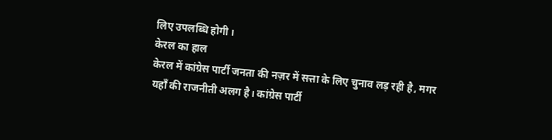लिए उपलब्धि होगी।
केरल का हाल
केरल में कांग्रेस पार्टी जनता की नज़र में सत्ता के लिए चुनाव लड़ रही है, मगर यहाँ की राजनीती अलग है। कांग्रेस पार्टी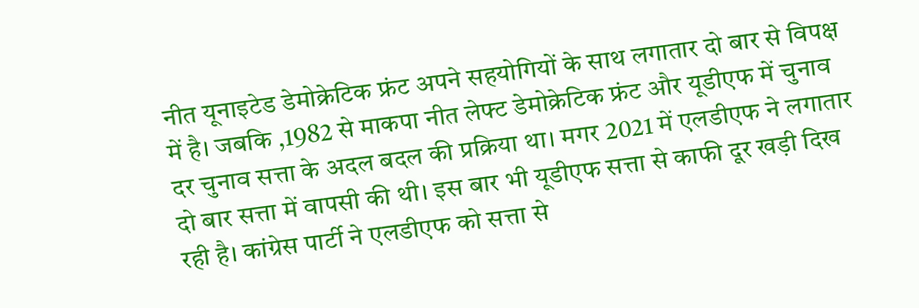नीत यूनाइटेड डेमोक्रेटिक फ्रंट अपने सहयोगियों के साथ लगातार दो बार से विपक्ष में है। जबकि ,1982 से माकपा नीत लेफ्ट डेमोक्रेटिक फ्रंट और यूडीएफ में चुनाव दर चुनाव सत्ता के अदल बदल की प्रक्रिया था। मगर 2021 में एलडीएफ ने लगातार दो बार सत्ता में वापसी की थी। इस बार भी यूडीएफ सत्ता से काफी दूर खड़ी दिख रही है। कांग्रेस पार्टी ने एलडीएफ को सत्ता से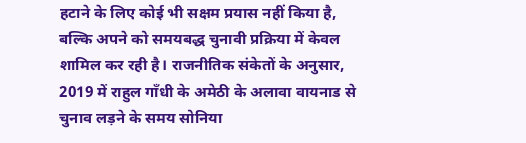हटाने के लिए कोई भी सक्षम प्रयास नहीं किया है, बल्कि अपने को समयबद्ध चुनावी प्रक्रिया में केवल शामिल कर रही है। राजनीतिक संकेतों के अनुसार, 2019 में राहुल गाँधी के अमेठी के अलावा वायनाड से चुनाव लड़ने के समय सोनिया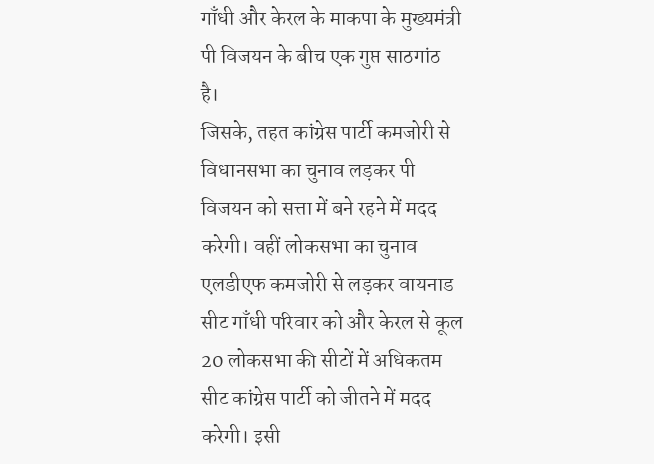गाँधी और केरल के माकपा के मुख्यमंत्री पी विजयन के बीच एक गुप्त साठगांठ है।
जिसके, तहत कांग्रेस पार्टी कमजोरी से विधानसभा का चुनाव लड़कर पी विजयन को सत्ता में बने रहने में मदद करेगी। वहीं लोकसभा का चुनाव एलडीएफ कमजोरी से लड़कर वायनाड सीट गाँधी परिवार को और केरल से कूल 20 लोकसभा की सीटों में अधिकतम सीट कांग्रेस पार्टी को जीतने में मदद करेगी। इसी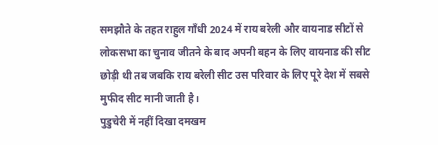समझौते के तहत राहुल गाँधी 2024 में राय बरेली और वायनाड सीटों से लोकसभा का चुनाव जीतने के बाद अपनी बहन के लिए वायनाड की सीट छोड़ी थी तब जबकि राय बरेली सीट उस परिवार के लिए पूरे देश में सबसे मुफीद सीट मानी जाती है।
पुडुचेरी में नहीं दिखा दमखम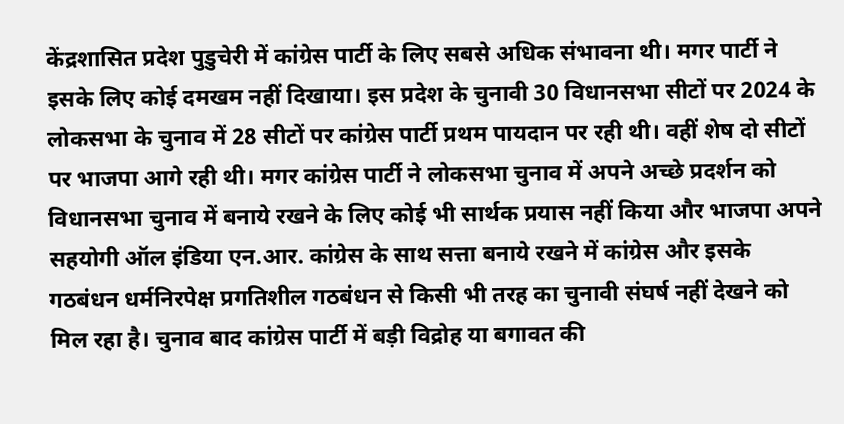केंद्रशासित प्रदेश पुडुचेरी में कांग्रेस पार्टी के लिए सबसे अधिक संभावना थी। मगर पार्टी ने इसके लिए कोई दमखम नहीं दिखाया। इस प्रदेश के चुनावी 30 विधानसभा सीटों पर 2024 के लोकसभा के चुनाव में 28 सीटों पर कांग्रेस पार्टी प्रथम पायदान पर रही थी। वहीं शेष दो सीटों पर भाजपा आगे रही थी। मगर कांग्रेस पार्टी ने लोकसभा चुनाव में अपने अच्छे प्रदर्शन को विधानसभा चुनाव में बनाये रखने के लिए कोई भी सार्थक प्रयास नहीं किया और भाजपा अपने सहयोगी ऑल इंडिया एन.आर. कांग्रेस के साथ सत्ता बनाये रखने में कांग्रेस और इसके गठबंधन धर्मनिरपेक्ष प्रगतिशील गठबंधन से किसी भी तरह का चुनावी संघर्ष नहीं देखने को मिल रहा है। चुनाव बाद कांग्रेस पार्टी में बड़ी विद्रोह या बगावत की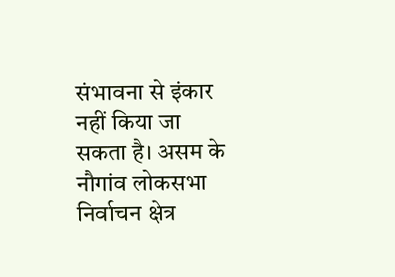संभावना से इंकार नहीं किया जा सकता है। असम के नौगांव लोकसभा निर्वाचन क्षेत्र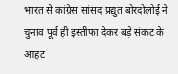भारत से कांग्रेस सांसद प्रद्युत बोरदोलोई ने चुनाव पूर्व ही इस्तीफा देकर बड़े संकट के आहट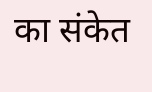का संकेत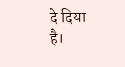दे दिया है।